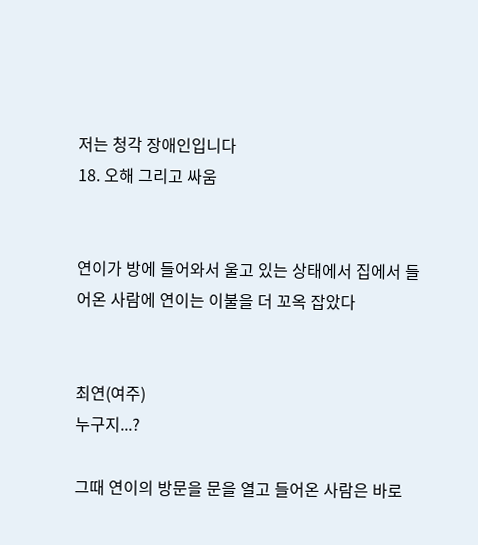저는 청각 장애인입니다
18. 오해 그리고 싸움


연이가 방에 들어와서 울고 있는 상태에서 집에서 들어온 사람에 연이는 이불을 더 꼬옥 잡았다


최연(여주)
누구지...?

그때 연이의 방문을 문을 열고 들어온 사람은 바로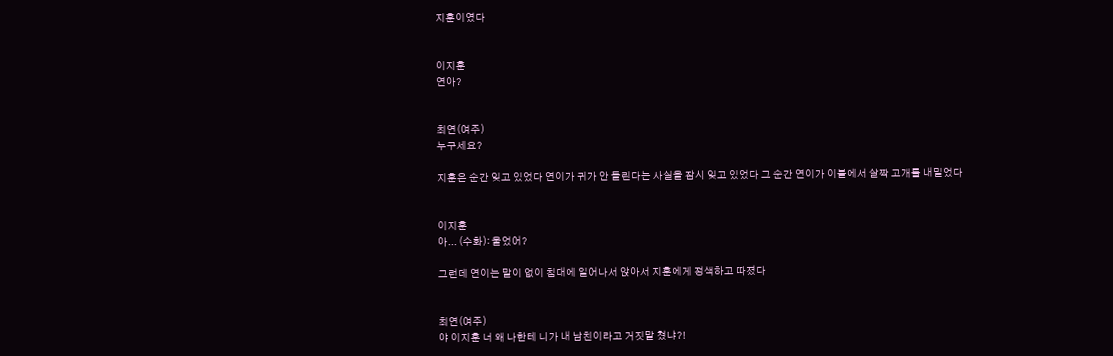지훈이였다


이지훈
연아?


최연(여주)
누구세요?

지훈은 순간 잊고 있었다 연이가 귀가 안 들린다는 사실을 잠시 잊고 있었다 그 순간 연이가 이불에서 살짝 고개를 내밀었다


이지훈
아... (수화): 울었어?

그런데 연이는 말이 없이 침대에 일어나서 앉아서 지훈에게 정색하고 따졌다


최연(여주)
야 이지훈 너 왜 나한테 니가 내 남친이라고 거짓말 쳤냐?!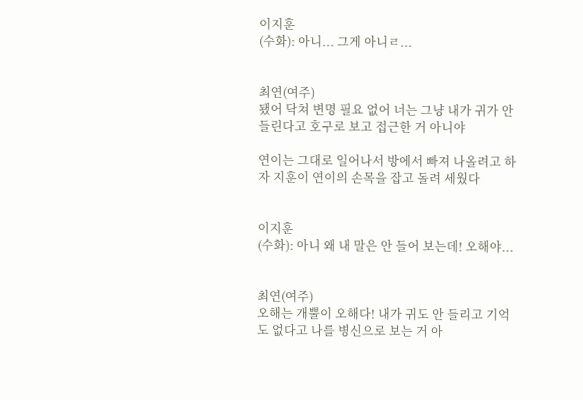이지훈
(수화): 아니... 그게 아니ㄹ...


최연(여주)
됐어 닥쳐 변명 필요 없어 너는 그냥 내가 귀가 안 들린다고 호구로 보고 접근한 거 아니야

연이는 그대로 일어나서 방에서 빠져 나올려고 하자 지훈이 연이의 손목을 잡고 돌려 세웠다


이지훈
(수화): 아니 왜 내 말은 안 들어 보는데! 오해야...


최연(여주)
오해는 개뿔이 오해다! 내가 귀도 안 들리고 기억도 없다고 나를 병신으로 보는 거 아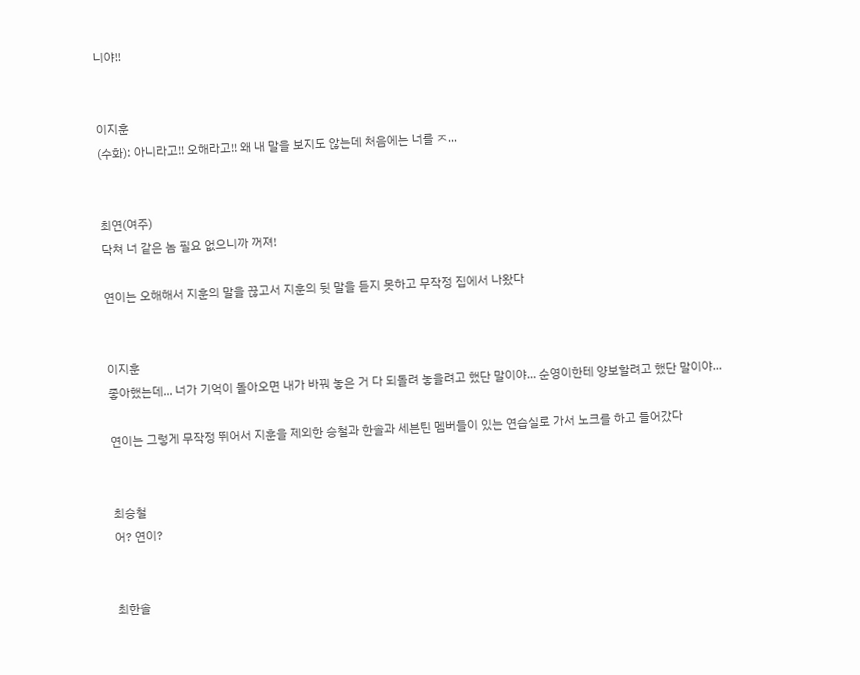니야!!


이지훈
(수화): 아니라고!! 오해라고!! 왜 내 말을 보지도 않는데 처음에는 너를 ㅈ...


최연(여주)
닥쳐 너 같은 놈 필요 없으니까 꺼져!

연이는 오해해서 지훈의 말을 끊고서 지훈의 뒷 말을 듣지 못하고 무작정 집에서 나왔다


이지훈
좋아했는데... 너가 기억이 돌아오면 내가 바꿔 놓은 거 다 되돌려 놓을려고 했단 말이야... 순영이한테 양보할려고 했단 말이야...

연이는 그렇게 무작정 뛰어서 지훈을 제외한 승철과 한솔과 세븐틴 멤버들이 있는 연습실로 가서 노크를 하고 들어갔다


최승철
어? 연이?


최한솔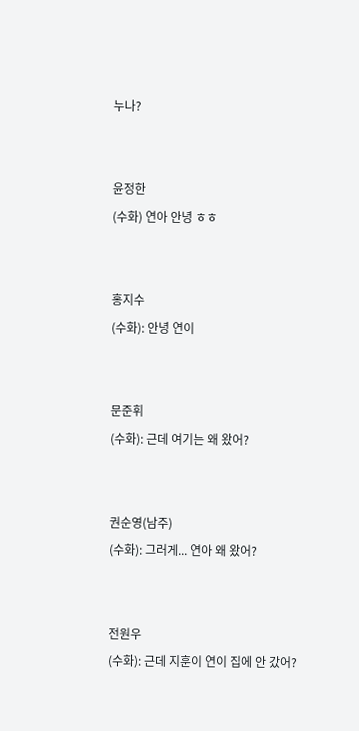누나?


윤정한
(수화) 연아 안녕 ㅎㅎ


홍지수
(수화): 안녕 연이


문준휘
(수화): 근데 여기는 왜 왔어?


권순영(남주)
(수화): 그러게... 연아 왜 왔어?


전원우
(수화): 근데 지훈이 연이 집에 안 갔어?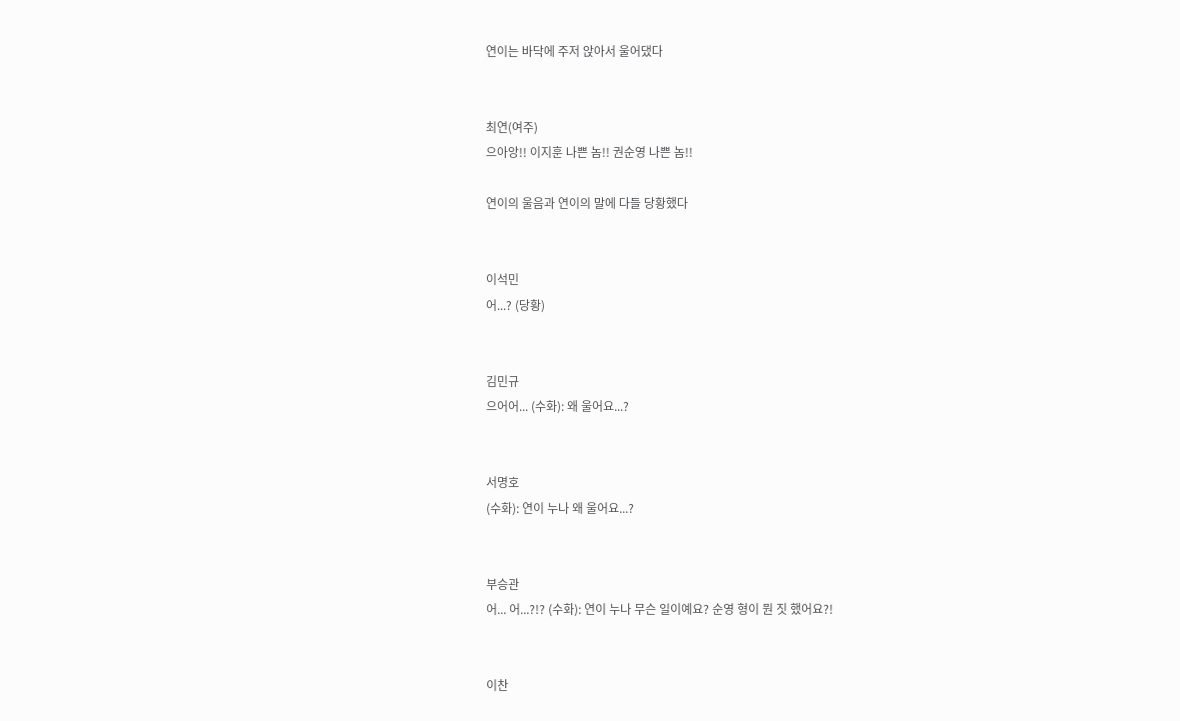연이는 바닥에 주저 앉아서 울어댔다


최연(여주)
으아앙!! 이지훈 나쁜 놈!! 권순영 나쁜 놈!!

연이의 울음과 연이의 말에 다들 당황했다


이석민
어...? (당황)


김민규
으어어... (수화): 왜 울어요...?


서명호
(수화): 연이 누나 왜 울어요...?


부승관
어... 어...?!? (수화): 연이 누나 무슨 일이예요? 순영 형이 뭔 짓 했어요?!


이찬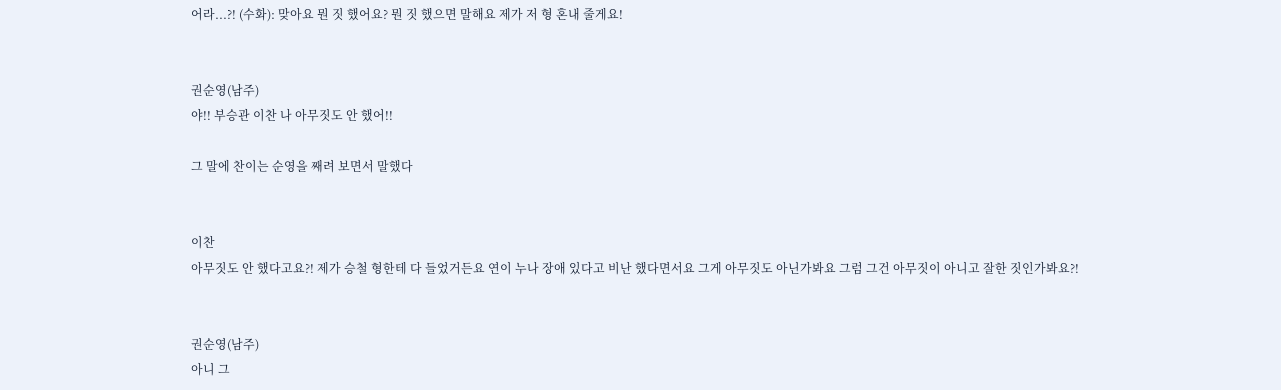어라...?! (수화): 맞아요 뭔 짓 했어요? 뭔 짓 했으면 말해요 제가 저 형 혼내 줄게요!


권순영(남주)
야!! 부승관 이찬 나 아무짓도 안 했어!!

그 말에 찬이는 순영을 째려 보면서 말했다


이찬
아무짓도 안 했다고요?! 제가 승철 형한테 다 들었거든요 연이 누나 장애 있다고 비난 했다면서요 그게 아무짓도 아닌가봐요 그럼 그건 아무짓이 아니고 잘한 짓인가봐요?!


권순영(남주)
아니 그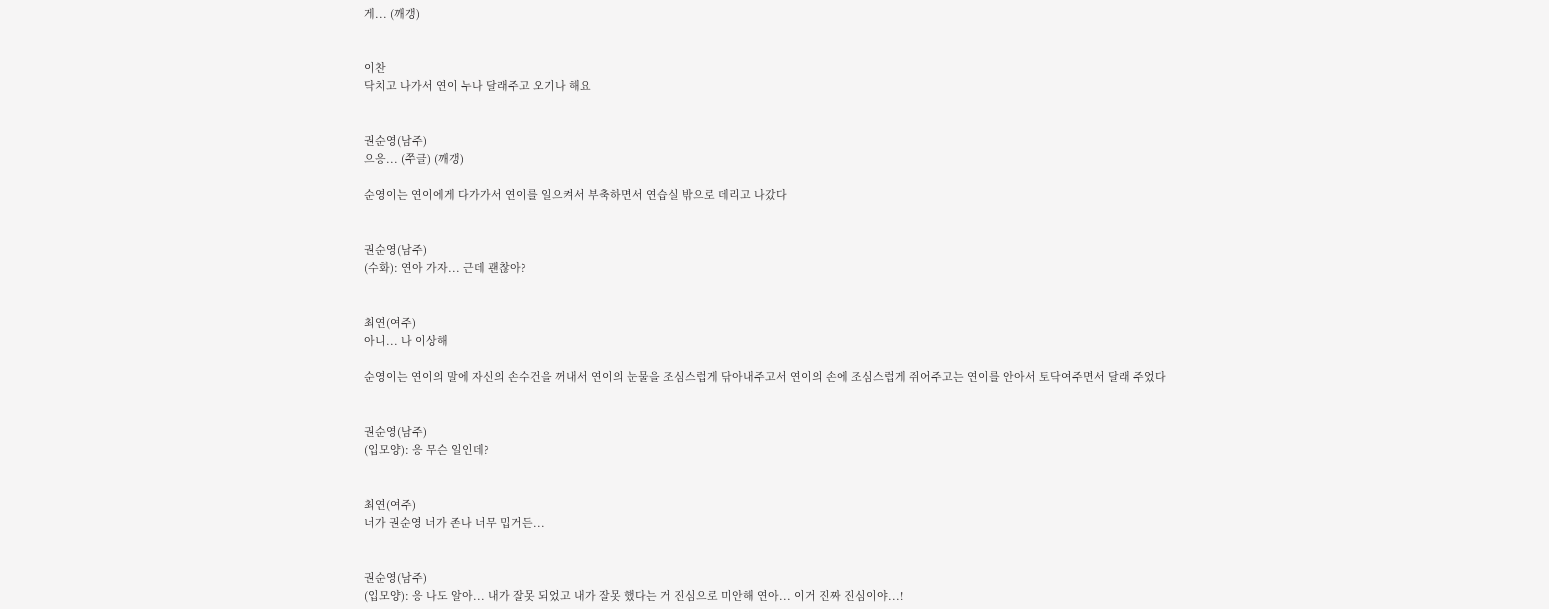게... (깨갱)


이찬
닥치고 나가서 연이 누나 달래주고 오기나 해요


권순영(남주)
으응... (쭈글) (깨갱)

순영이는 연이에게 다가가서 연이를 일으켜서 부축하면서 연습실 밖으로 데리고 나갔다


권순영(남주)
(수화): 연아 가자... 근데 괜찮아?


최연(여주)
아니... 나 이상해

순영이는 연이의 말에 자신의 손수건을 꺼내서 연이의 눈물을 조심스럽게 닦아내주고서 연이의 손에 조심스럽게 쥐어주고는 연이를 안아서 토닥여주면서 달래 주었다


권순영(남주)
(입모양): 응 무슨 일인데?


최연(여주)
너가 권순영 너가 존나 너무 밉거든...


권순영(남주)
(입모양): 응 나도 알아... 내가 잘못 되었고 내가 잘못 했다는 거 진심으로 미안해 연아... 이거 진짜 진심이야...!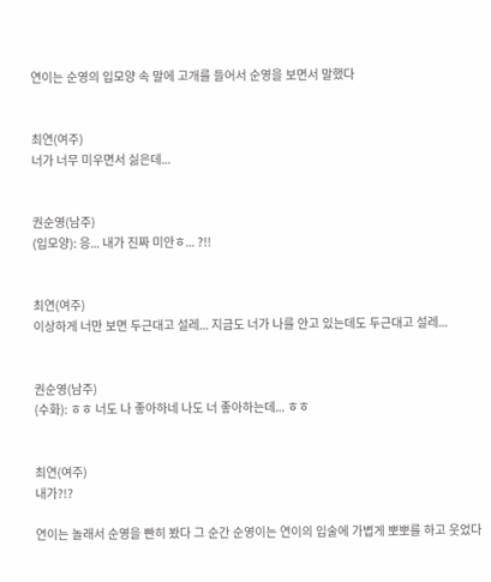연이는 순영의 입모양 속 말에 고개를 들어서 순영을 보면서 말했다


최연(여주)
너가 너무 미우면서 싫은데...


권순영(남주)
(입모양): 응... 내가 진짜 미안ㅎ... ?!!


최연(여주)
이상하게 너만 보면 두근대고 설레... 지금도 너가 나를 안고 있는데도 두근대고 설레...


권순영(남주)
(수화): ㅎㅎ 너도 나 좋아하네 나도 너 좋아하는데... ㅎㅎ


최연(여주)
내가?!?

연이는 놀래서 순영을 빤히 봤다 그 순간 순영이는 연이의 입술에 가볍게 뽀뽀를 하고 웃었다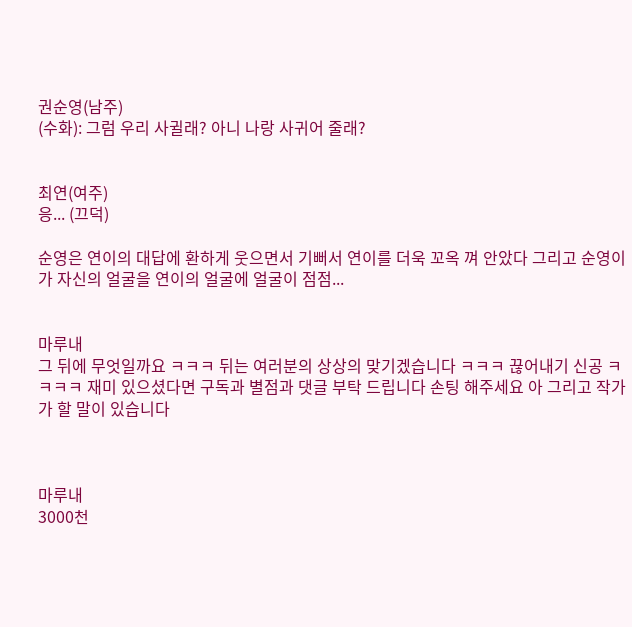권순영(남주)
(수화): 그럼 우리 사귈래? 아니 나랑 사귀어 줄래?


최연(여주)
응... (끄덕)

순영은 연이의 대답에 환하게 웃으면서 기뻐서 연이를 더욱 꼬옥 껴 안았다 그리고 순영이가 자신의 얼굴을 연이의 얼굴에 얼굴이 점점...


마루내
그 뒤에 무엇일까요 ㅋㅋㅋ 뒤는 여러분의 상상의 맞기겠습니다 ㅋㅋㅋ 끊어내기 신공 ㅋㅋㅋㅋ 재미 있으셨다면 구독과 별점과 댓글 부탁 드립니다 손팅 해주세요 아 그리고 작가가 할 말이 있습니다



마루내
3000천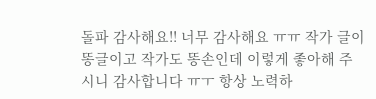돌파 감사해요!! 너무 감사해요 ㅠㅠ 작가 글이 똥글이고 작가도 똥손인데 이렇게 좋아해 주시니 감사합니다 ㅠㅜ 항상 노력하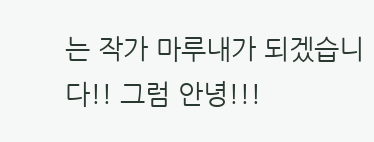는 작가 마루내가 되겠습니다!! 그럼 안녕!!!